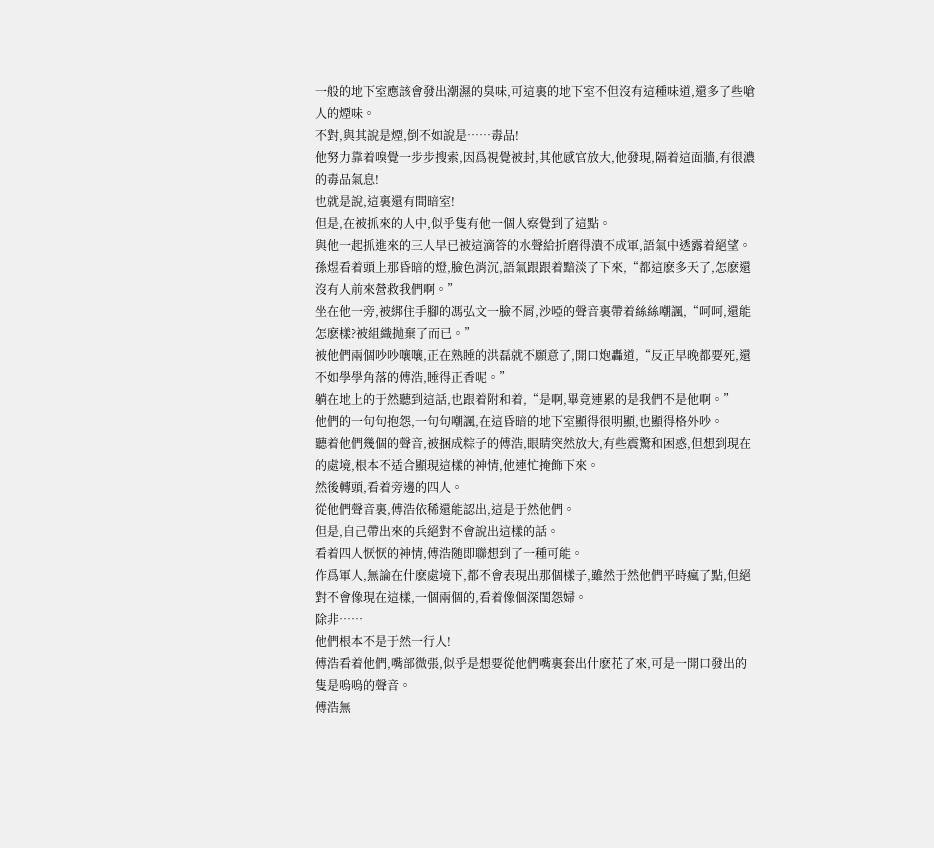一般的地下室應該會發出潮濕的臭味,可這裏的地下室不但沒有這種味道,還多了些嗆人的煙味。
不對,與其說是煙,倒不如說是……毒品!
他努力靠着嗅覺一步步搜索,因爲視覺被封,其他感官放大,他發現,隔着這面牆,有很濃的毒品氣息!
也就是說,這裏還有間暗室!
但是,在被抓來的人中,似乎隻有他一個人察覺到了這點。
與他一起抓進來的三人早已被這滴答的水聲給折磨得潰不成軍,語氣中透露着絕望。
孫煜看着頭上那昏暗的燈,臉色消沉,語氣跟跟着黯淡了下來,“都這麽多天了,怎麽還沒有人前來營救我們啊。”
坐在他一旁,被綁住手腳的馮弘文一臉不屑,沙啞的聲音裏帶着絲絲嘲諷,“呵呵,還能怎麽樣?被組織抛棄了而已。”
被他們兩個吵吵嚷嚷,正在熟睡的洪磊就不願意了,開口炮轟道,“反正早晚都要死,還不如學學角落的傅浩,睡得正香呢。”
躺在地上的于然聽到這話,也跟着附和着,“是啊,畢竟連累的是我們不是他啊。”
他們的一句句抱怨,一句句嘲諷,在這昏暗的地下室顯得很明顯,也顯得格外吵。
聽着他們幾個的聲音,被捆成粽子的傅浩,眼睛突然放大,有些震驚和困惑,但想到現在的處境,根本不适合顯現這樣的神情,他連忙掩飾下來。
然後轉頭,看着旁邊的四人。
從他們聲音裏,傅浩依稀還能認出,這是于然他們。
但是,自己帶出來的兵絕對不會說出這樣的話。
看着四人恹恹的神情,傅浩随即聯想到了一種可能。
作爲軍人,無論在什麽處境下,都不會表現出那個樣子,雖然于然他們平時瘋了點,但絕對不會像現在這樣,一個兩個的,看着像個深閨怨婦。
除非……
他們根本不是于然一行人!
傅浩看着他們,嘴部微張,似乎是想要從他們嘴裏套出什麽花了來,可是一開口發出的隻是嗚嗚的聲音。
傅浩無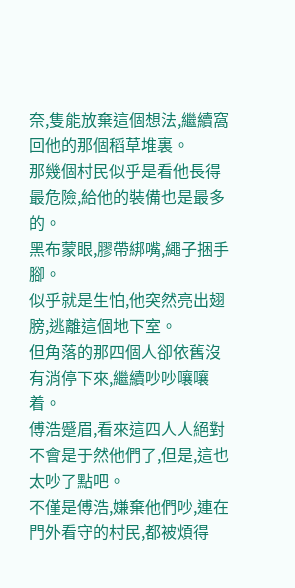奈,隻能放棄這個想法,繼續窩回他的那個稻草堆裏。
那幾個村民似乎是看他長得最危險,給他的裝備也是最多的。
黑布蒙眼,膠帶綁嘴,繩子捆手腳。
似乎就是生怕,他突然亮出翅膀,逃離這個地下室。
但角落的那四個人卻依舊沒有消停下來,繼續吵吵嚷嚷着。
傅浩蹙眉,看來這四人人絕對不會是于然他們了,但是,這也太吵了點吧。
不僅是傅浩,嫌棄他們吵,連在門外看守的村民,都被煩得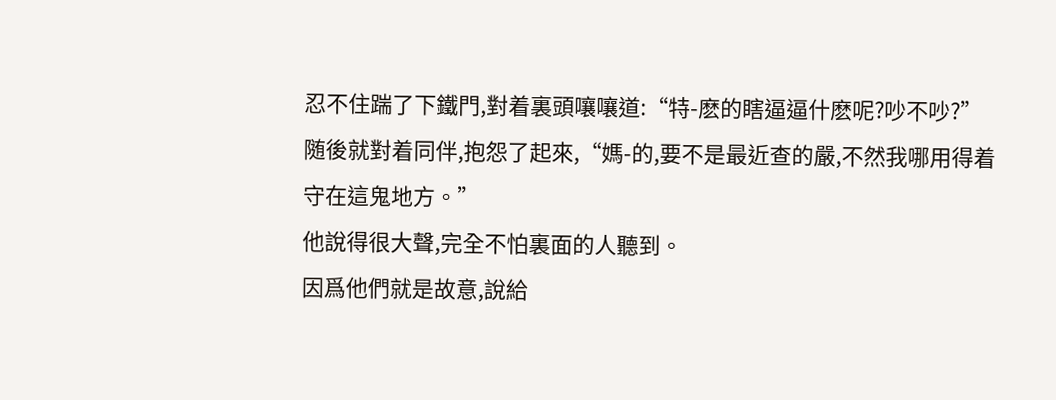忍不住踹了下鐵門,對着裏頭嚷嚷道:“特-麽的瞎逼逼什麽呢?吵不吵?”
随後就對着同伴,抱怨了起來,“媽-的,要不是最近查的嚴,不然我哪用得着守在這鬼地方。”
他說得很大聲,完全不怕裏面的人聽到。
因爲他們就是故意,說給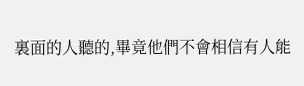裏面的人聽的,畢竟他們不會相信有人能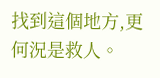找到這個地方,更何況是救人。